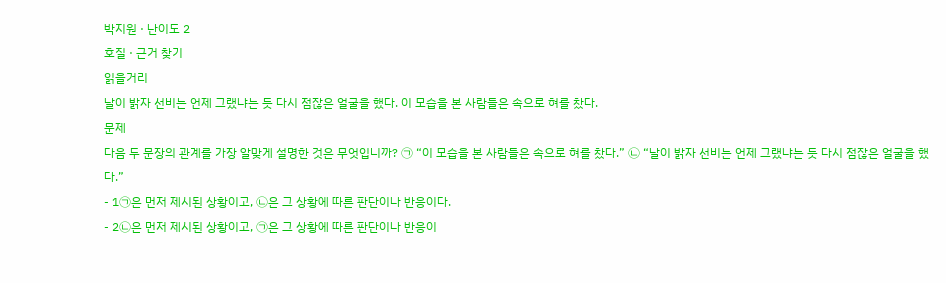박지원 · 난이도 2
호질 · 근거 찾기
읽을거리
날이 밝자 선비는 언제 그랬냐는 듯 다시 점잖은 얼굴을 했다. 이 모습을 본 사람들은 속으로 혀를 찼다.
문제
다음 두 문장의 관계를 가장 알맞게 설명한 것은 무엇입니까? ㉠ “이 모습을 본 사람들은 속으로 혀를 찼다.” ㉡ “날이 밝자 선비는 언제 그랬냐는 듯 다시 점잖은 얼굴을 했다.”
- 1㉠은 먼저 제시된 상황이고, ㉡은 그 상황에 따른 판단이나 반응이다.
- 2㉡은 먼저 제시된 상황이고, ㉠은 그 상황에 따른 판단이나 반응이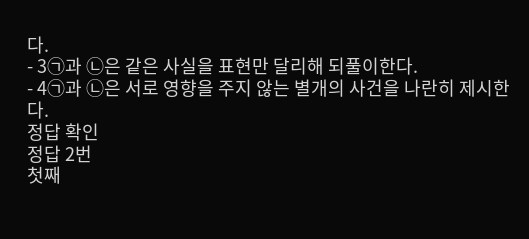다.
- 3㉠과 ㉡은 같은 사실을 표현만 달리해 되풀이한다.
- 4㉠과 ㉡은 서로 영향을 주지 않는 별개의 사건을 나란히 제시한다.
정답 확인
정답 2번
첫째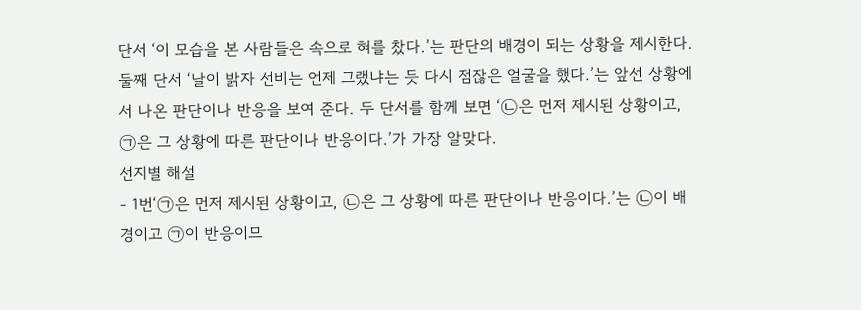단서 ‘이 모습을 본 사람들은 속으로 혀를 찼다.’는 판단의 배경이 되는 상황을 제시한다. 둘째 단서 ‘날이 밝자 선비는 언제 그랬냐는 듯 다시 점잖은 얼굴을 했다.’는 앞선 상황에서 나온 판단이나 반응을 보여 준다. 두 단서를 함께 보면 ‘㉡은 먼저 제시된 상황이고, ㉠은 그 상황에 따른 판단이나 반응이다.’가 가장 알맞다.
선지별 해설
- 1번‘㉠은 먼저 제시된 상황이고, ㉡은 그 상황에 따른 판단이나 반응이다.’는 ㉡이 배경이고 ㉠이 반응이므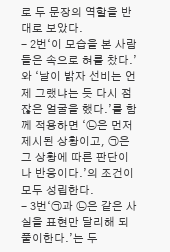로 두 문장의 역할을 반대로 보았다.
- 2번‘이 모습을 본 사람들은 속으로 혀를 찼다.’와 ‘날이 밝자 선비는 언제 그랬냐는 듯 다시 점잖은 얼굴을 했다.’를 함께 적용하면 ‘㉡은 먼저 제시된 상황이고, ㉠은 그 상황에 따른 판단이나 반응이다.’의 조건이 모두 성립한다.
- 3번‘㉠과 ㉡은 같은 사실을 표현만 달리해 되풀이한다.’는 두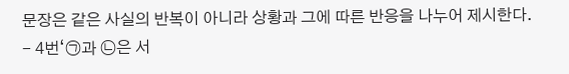문장은 같은 사실의 반복이 아니라 상황과 그에 따른 반응을 나누어 제시한다.
- 4번‘㉠과 ㉡은 서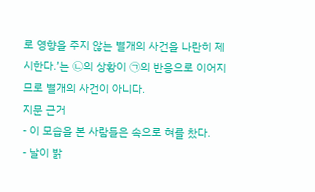로 영향을 주지 않는 별개의 사건을 나란히 제시한다.’는 ㉡의 상황이 ㉠의 반응으로 이어지므로 별개의 사건이 아니다.
지문 근거
- 이 모습을 본 사람들은 속으로 혀를 찼다.
- 날이 밝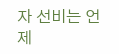자 선비는 언제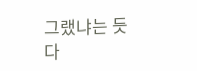그랬냐는 듯 다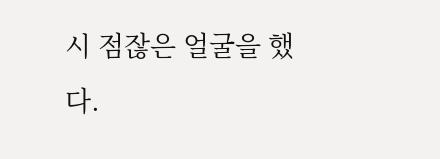시 점잖은 얼굴을 했다.